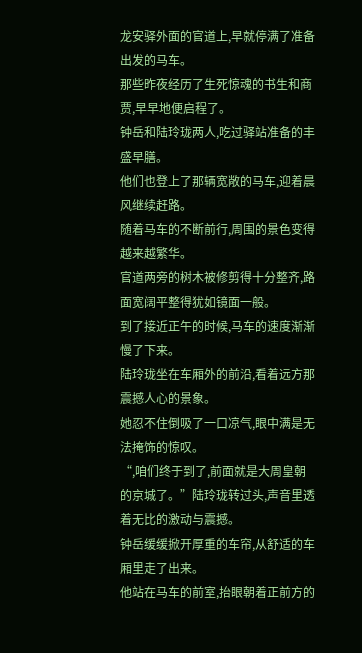龙安驿外面的官道上,早就停满了准备出发的马车。
那些昨夜经历了生死惊魂的书生和商贾,早早地便启程了。
钟岳和陆玲珑两人,吃过驿站准备的丰盛早膳。
他们也登上了那辆宽敞的马车,迎着晨风继续赶路。
随着马车的不断前行,周围的景色变得越来越繁华。
官道两旁的树木被修剪得十分整齐,路面宽阔平整得犹如镜面一般。
到了接近正午的时候,马车的速度渐渐慢了下来。
陆玲珑坐在车厢外的前沿,看着远方那震撼人心的景象。
她忍不住倒吸了一口凉气,眼中满是无法掩饰的惊叹。
“,咱们终于到了,前面就是大周皇朝的京城了。”陆玲珑转过头,声音里透着无比的激动与震撼。
钟岳缓缓掀开厚重的车帘,从舒适的车厢里走了出来。
他站在马车的前室,抬眼朝着正前方的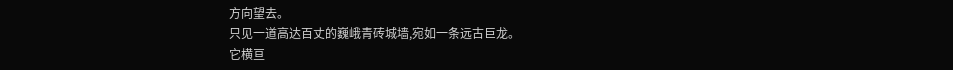方向望去。
只见一道高达百丈的巍峨青砖城墙,宛如一条远古巨龙。
它横亘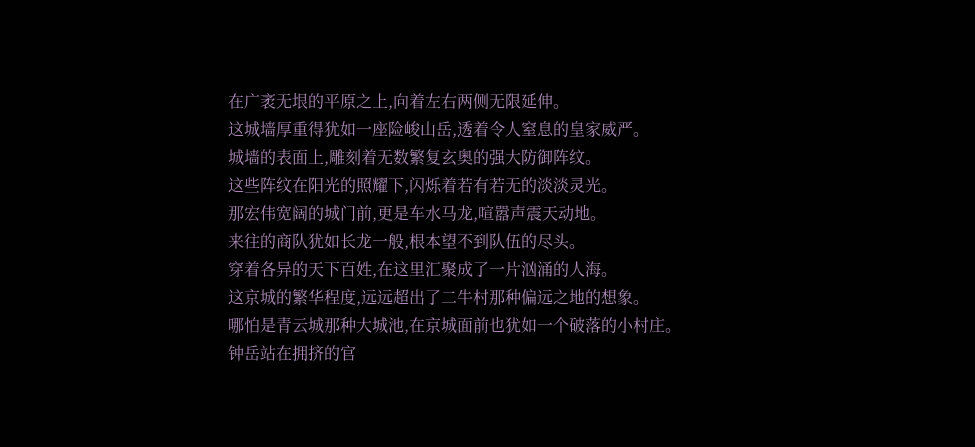在广袤无垠的平原之上,向着左右两侧无限延伸。
这城墙厚重得犹如一座险峻山岳,透着令人窒息的皇家威严。
城墙的表面上,雕刻着无数繁复玄奥的强大防御阵纹。
这些阵纹在阳光的照耀下,闪烁着若有若无的淡淡灵光。
那宏伟宽阔的城门前,更是车水马龙,喧嚣声震天动地。
来往的商队犹如长龙一般,根本望不到队伍的尽头。
穿着各异的天下百姓,在这里汇聚成了一片汹涌的人海。
这京城的繁华程度,远远超出了二牛村那种偏远之地的想象。
哪怕是青云城那种大城池,在京城面前也犹如一个破落的小村庄。
钟岳站在拥挤的官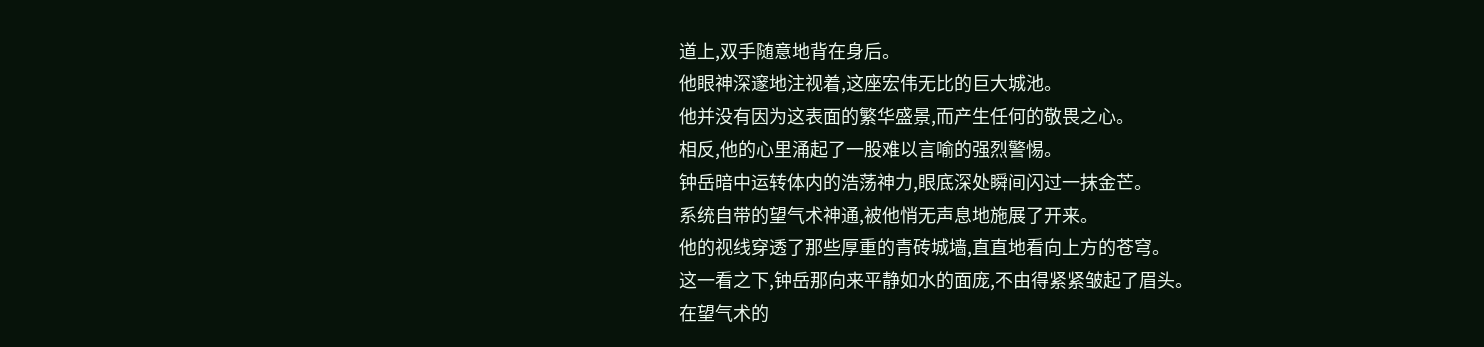道上,双手随意地背在身后。
他眼神深邃地注视着,这座宏伟无比的巨大城池。
他并没有因为这表面的繁华盛景,而产生任何的敬畏之心。
相反,他的心里涌起了一股难以言喻的强烈警惕。
钟岳暗中运转体内的浩荡神力,眼底深处瞬间闪过一抹金芒。
系统自带的望气术神通,被他悄无声息地施展了开来。
他的视线穿透了那些厚重的青砖城墙,直直地看向上方的苍穹。
这一看之下,钟岳那向来平静如水的面庞,不由得紧紧皱起了眉头。
在望气术的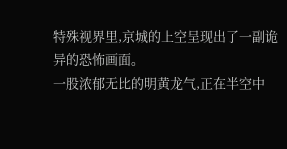特殊视界里,京城的上空呈现出了一副诡异的恐怖画面。
一股浓郁无比的明黄龙气,正在半空中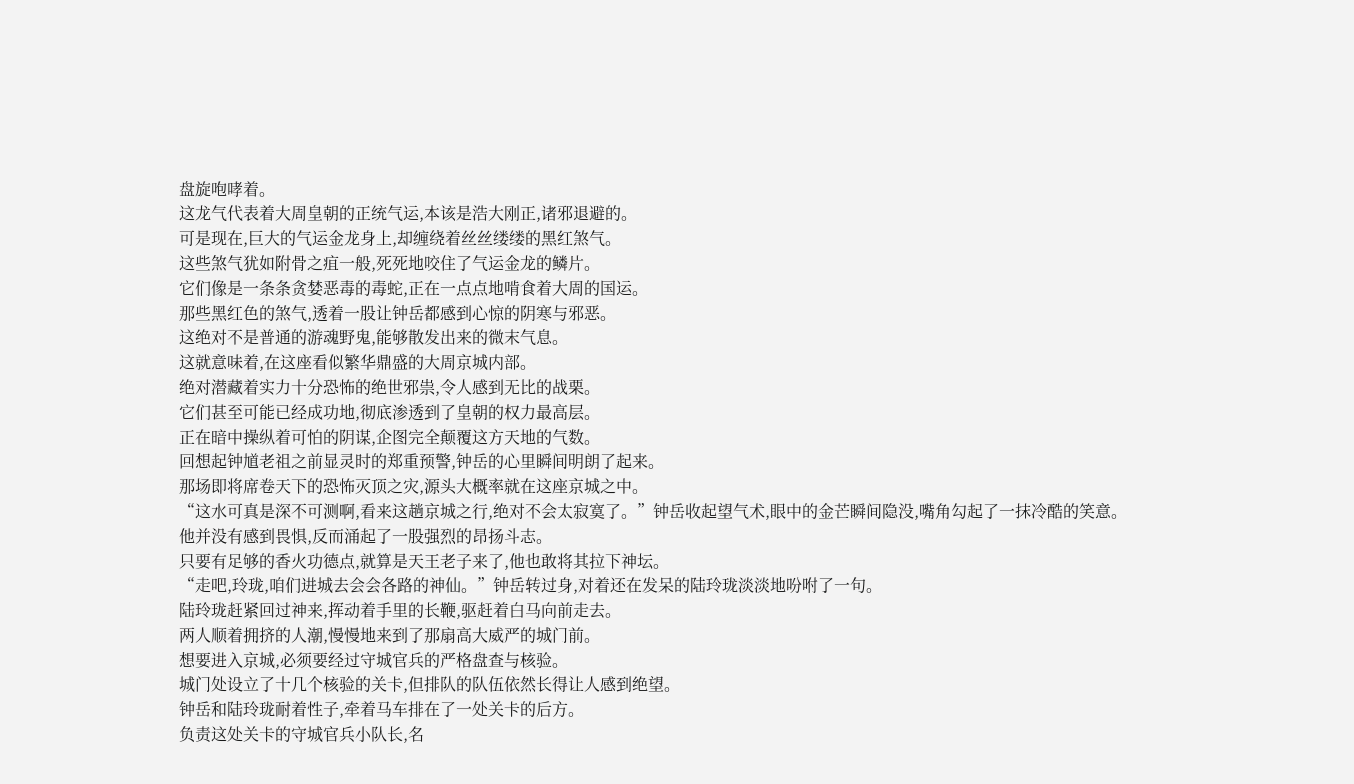盘旋咆哮着。
这龙气代表着大周皇朝的正统气运,本该是浩大刚正,诸邪退避的。
可是现在,巨大的气运金龙身上,却缠绕着丝丝缕缕的黑红煞气。
这些煞气犹如附骨之疽一般,死死地咬住了气运金龙的鳞片。
它们像是一条条贪婪恶毒的毒蛇,正在一点点地啃食着大周的国运。
那些黑红色的煞气,透着一股让钟岳都感到心惊的阴寒与邪恶。
这绝对不是普通的游魂野鬼,能够散发出来的微末气息。
这就意味着,在这座看似繁华鼎盛的大周京城内部。
绝对潜藏着实力十分恐怖的绝世邪祟,令人感到无比的战栗。
它们甚至可能已经成功地,彻底渗透到了皇朝的权力最高层。
正在暗中操纵着可怕的阴谋,企图完全颠覆这方天地的气数。
回想起钟馗老祖之前显灵时的郑重预警,钟岳的心里瞬间明朗了起来。
那场即将席卷天下的恐怖灭顶之灾,源头大概率就在这座京城之中。
“这水可真是深不可测啊,看来这趟京城之行,绝对不会太寂寞了。”钟岳收起望气术,眼中的金芒瞬间隐没,嘴角勾起了一抹冷酷的笑意。
他并没有感到畏惧,反而涌起了一股强烈的昂扬斗志。
只要有足够的香火功德点,就算是天王老子来了,他也敢将其拉下神坛。
“走吧,玲珑,咱们进城去会会各路的神仙。”钟岳转过身,对着还在发呆的陆玲珑淡淡地吩咐了一句。
陆玲珑赶紧回过神来,挥动着手里的长鞭,驱赶着白马向前走去。
两人顺着拥挤的人潮,慢慢地来到了那扇高大威严的城门前。
想要进入京城,必须要经过守城官兵的严格盘查与核验。
城门处设立了十几个核验的关卡,但排队的队伍依然长得让人感到绝望。
钟岳和陆玲珑耐着性子,牵着马车排在了一处关卡的后方。
负责这处关卡的守城官兵小队长,名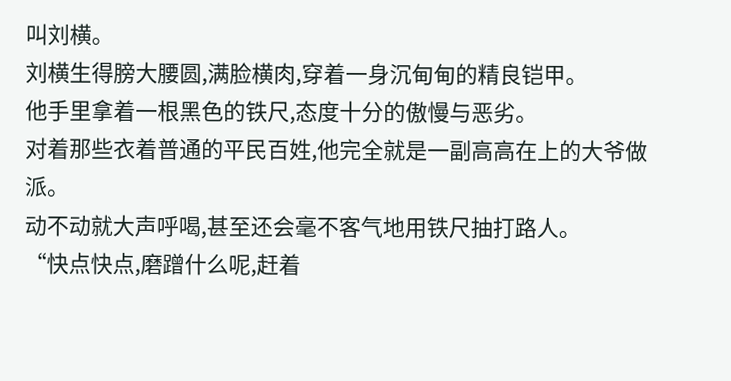叫刘横。
刘横生得膀大腰圆,满脸横肉,穿着一身沉甸甸的精良铠甲。
他手里拿着一根黑色的铁尺,态度十分的傲慢与恶劣。
对着那些衣着普通的平民百姓,他完全就是一副高高在上的大爷做派。
动不动就大声呼喝,甚至还会毫不客气地用铁尺抽打路人。
“快点快点,磨蹭什么呢,赶着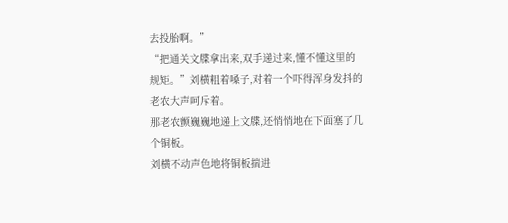去投胎啊。”
“把通关文牒拿出来,双手递过来,懂不懂这里的规矩。”刘横粗着嗓子,对着一个吓得浑身发抖的老农大声呵斥着。
那老农颤巍巍地递上文牒,还悄悄地在下面塞了几个铜板。
刘横不动声色地将铜板揣进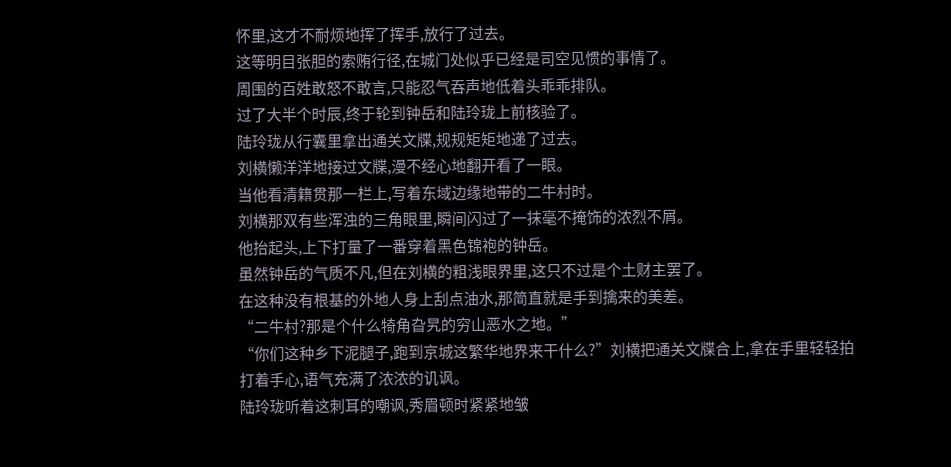怀里,这才不耐烦地挥了挥手,放行了过去。
这等明目张胆的索贿行径,在城门处似乎已经是司空见惯的事情了。
周围的百姓敢怒不敢言,只能忍气吞声地低着头乖乖排队。
过了大半个时辰,终于轮到钟岳和陆玲珑上前核验了。
陆玲珑从行囊里拿出通关文牒,规规矩矩地递了过去。
刘横懒洋洋地接过文牒,漫不经心地翻开看了一眼。
当他看清籍贯那一栏上,写着东域边缘地带的二牛村时。
刘横那双有些浑浊的三角眼里,瞬间闪过了一抹毫不掩饰的浓烈不屑。
他抬起头,上下打量了一番穿着黑色锦袍的钟岳。
虽然钟岳的气质不凡,但在刘横的粗浅眼界里,这只不过是个土财主罢了。
在这种没有根基的外地人身上刮点油水,那简直就是手到擒来的美差。
“二牛村?那是个什么犄角旮旯的穷山恶水之地。”
“你们这种乡下泥腿子,跑到京城这繁华地界来干什么?”刘横把通关文牒合上,拿在手里轻轻拍打着手心,语气充满了浓浓的讥讽。
陆玲珑听着这刺耳的嘲讽,秀眉顿时紧紧地皱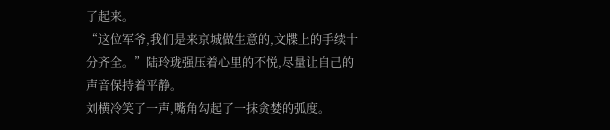了起来。
“这位军爷,我们是来京城做生意的,文牒上的手续十分齐全。”陆玲珑强压着心里的不悦,尽量让自己的声音保持着平静。
刘横冷笑了一声,嘴角勾起了一抹贪婪的弧度。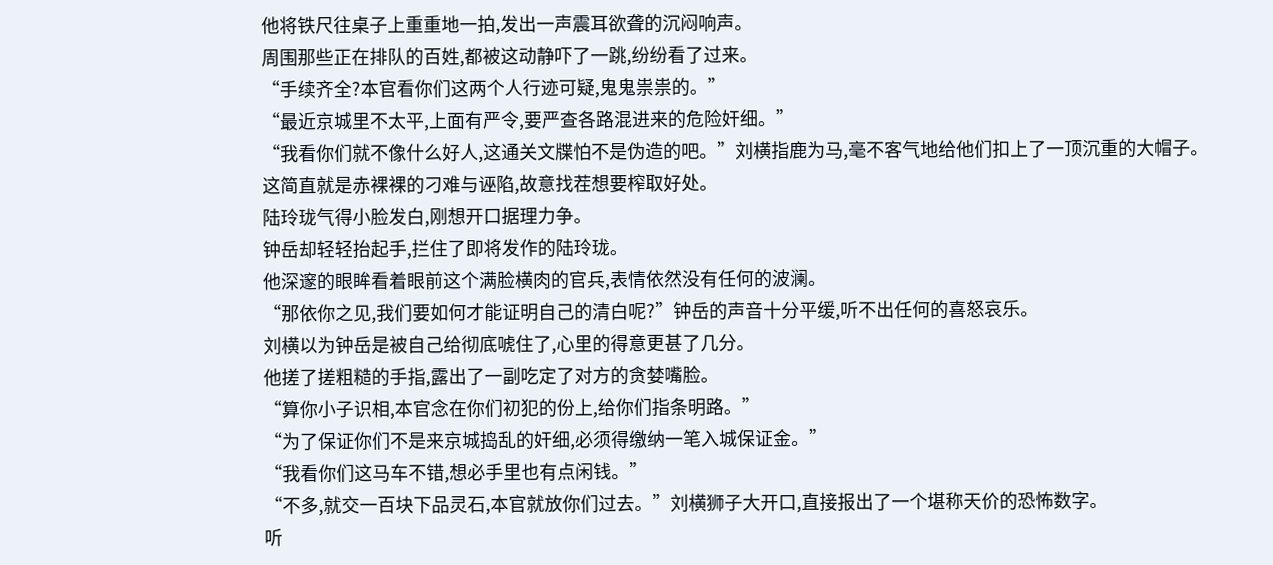他将铁尺往桌子上重重地一拍,发出一声震耳欲聋的沉闷响声。
周围那些正在排队的百姓,都被这动静吓了一跳,纷纷看了过来。
“手续齐全?本官看你们这两个人行迹可疑,鬼鬼祟祟的。”
“最近京城里不太平,上面有严令,要严查各路混进来的危险奸细。”
“我看你们就不像什么好人,这通关文牒怕不是伪造的吧。”刘横指鹿为马,毫不客气地给他们扣上了一顶沉重的大帽子。
这简直就是赤裸裸的刁难与诬陷,故意找茬想要榨取好处。
陆玲珑气得小脸发白,刚想开口据理力争。
钟岳却轻轻抬起手,拦住了即将发作的陆玲珑。
他深邃的眼眸看着眼前这个满脸横肉的官兵,表情依然没有任何的波澜。
“那依你之见,我们要如何才能证明自己的清白呢?”钟岳的声音十分平缓,听不出任何的喜怒哀乐。
刘横以为钟岳是被自己给彻底唬住了,心里的得意更甚了几分。
他搓了搓粗糙的手指,露出了一副吃定了对方的贪婪嘴脸。
“算你小子识相,本官念在你们初犯的份上,给你们指条明路。”
“为了保证你们不是来京城捣乱的奸细,必须得缴纳一笔入城保证金。”
“我看你们这马车不错,想必手里也有点闲钱。”
“不多,就交一百块下品灵石,本官就放你们过去。”刘横狮子大开口,直接报出了一个堪称天价的恐怖数字。
听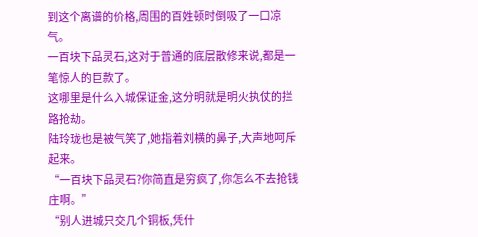到这个离谱的价格,周围的百姓顿时倒吸了一口凉气。
一百块下品灵石,这对于普通的底层散修来说,都是一笔惊人的巨款了。
这哪里是什么入城保证金,这分明就是明火执仗的拦路抢劫。
陆玲珑也是被气笑了,她指着刘横的鼻子,大声地呵斥起来。
“一百块下品灵石?你简直是穷疯了,你怎么不去抢钱庄啊。”
“别人进城只交几个铜板,凭什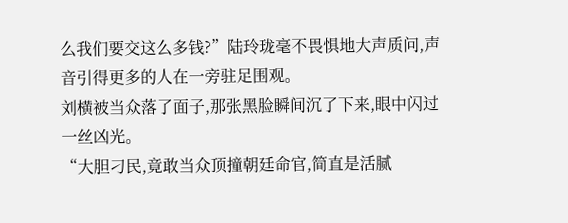么我们要交这么多钱?”陆玲珑毫不畏惧地大声质问,声音引得更多的人在一旁驻足围观。
刘横被当众落了面子,那张黑脸瞬间沉了下来,眼中闪过一丝凶光。
“大胆刁民,竟敢当众顶撞朝廷命官,简直是活腻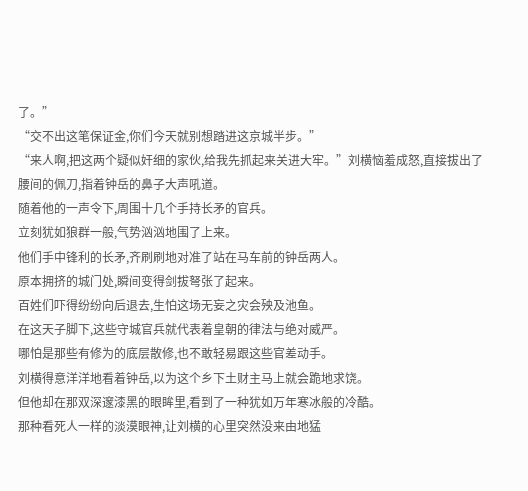了。”
“交不出这笔保证金,你们今天就别想踏进这京城半步。”
“来人啊,把这两个疑似奸细的家伙,给我先抓起来关进大牢。”刘横恼羞成怒,直接拔出了腰间的佩刀,指着钟岳的鼻子大声吼道。
随着他的一声令下,周围十几个手持长矛的官兵。
立刻犹如狼群一般,气势汹汹地围了上来。
他们手中锋利的长矛,齐刷刷地对准了站在马车前的钟岳两人。
原本拥挤的城门处,瞬间变得剑拔弩张了起来。
百姓们吓得纷纷向后退去,生怕这场无妄之灾会殃及池鱼。
在这天子脚下,这些守城官兵就代表着皇朝的律法与绝对威严。
哪怕是那些有修为的底层散修,也不敢轻易跟这些官差动手。
刘横得意洋洋地看着钟岳,以为这个乡下土财主马上就会跪地求饶。
但他却在那双深邃漆黑的眼眸里,看到了一种犹如万年寒冰般的冷酷。
那种看死人一样的淡漠眼神,让刘横的心里突然没来由地猛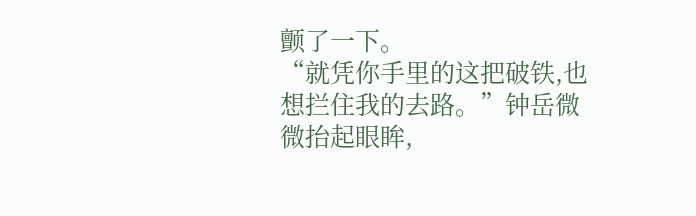颤了一下。
“就凭你手里的这把破铁,也想拦住我的去路。”钟岳微微抬起眼眸,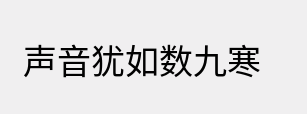声音犹如数九寒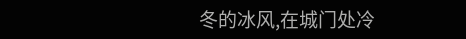冬的冰风,在城门处冷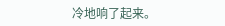冷地响了起来。